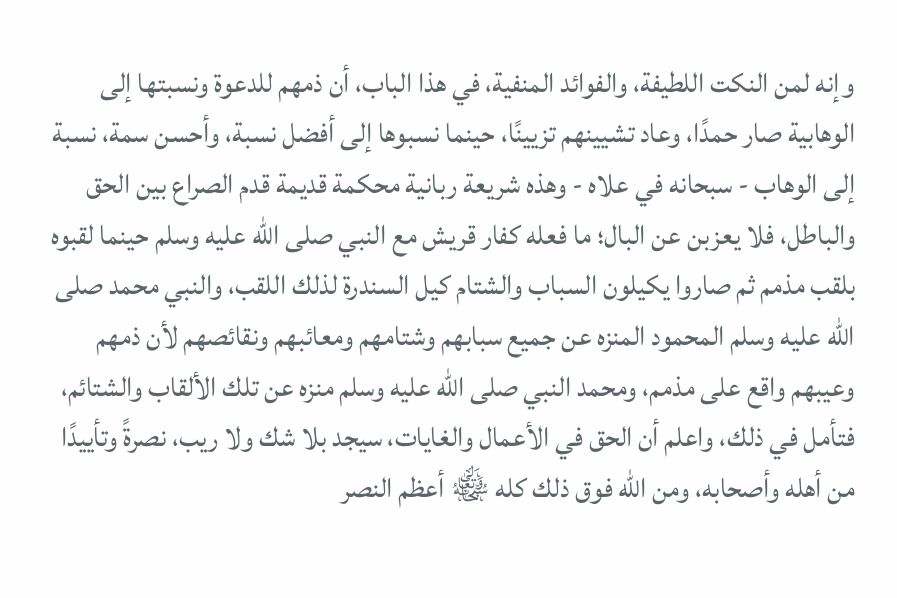وإنه لمن النكت اللطيفة، والفوائد المنفية، في هذا الباب، أن ذمهم للدعوة ونسبتها إلى الوهابية صار حمدًا، وعاد تشيينهم تزيينًا، حينما نسبوها إلى أفضل نسبة، وأحسن سمة، نسبة إلى الوهاب - سبحانه في علاه - وهذه شريعة ربانية محكمة قديمة قدم الصراع بين الحق والباطل، فلا يعزبن عن البال؛ ما فعله كفار قريش مع النبي صلى الله عليه وسلم حينما لقبوه بلقب مذمم ثم صاروا يكيلون السباب والشتام كيل السندرة لذلك اللقب، والنبي محمد صلى الله عليه وسلم المحمود المنزه عن جميع سبابهم وشتامهم ومعائبهم ونقائصهم لأن ذمهم وعيبهم واقع على مذمم، ومحمد النبي صلى الله عليه وسلم منزه عن تلك الألقاب والشتائم، فتأمل في ذلك، واعلم أن الحق في الأعمال والغايات، سيجد بلا شك ولا ريب، نصرةً وتأييدًا من أهله وأصحابه، ومن الله فوق ذلك كله ﷾ أعظم النصر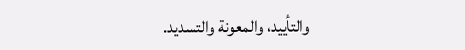والتأييد، والمعونة والتسديد.